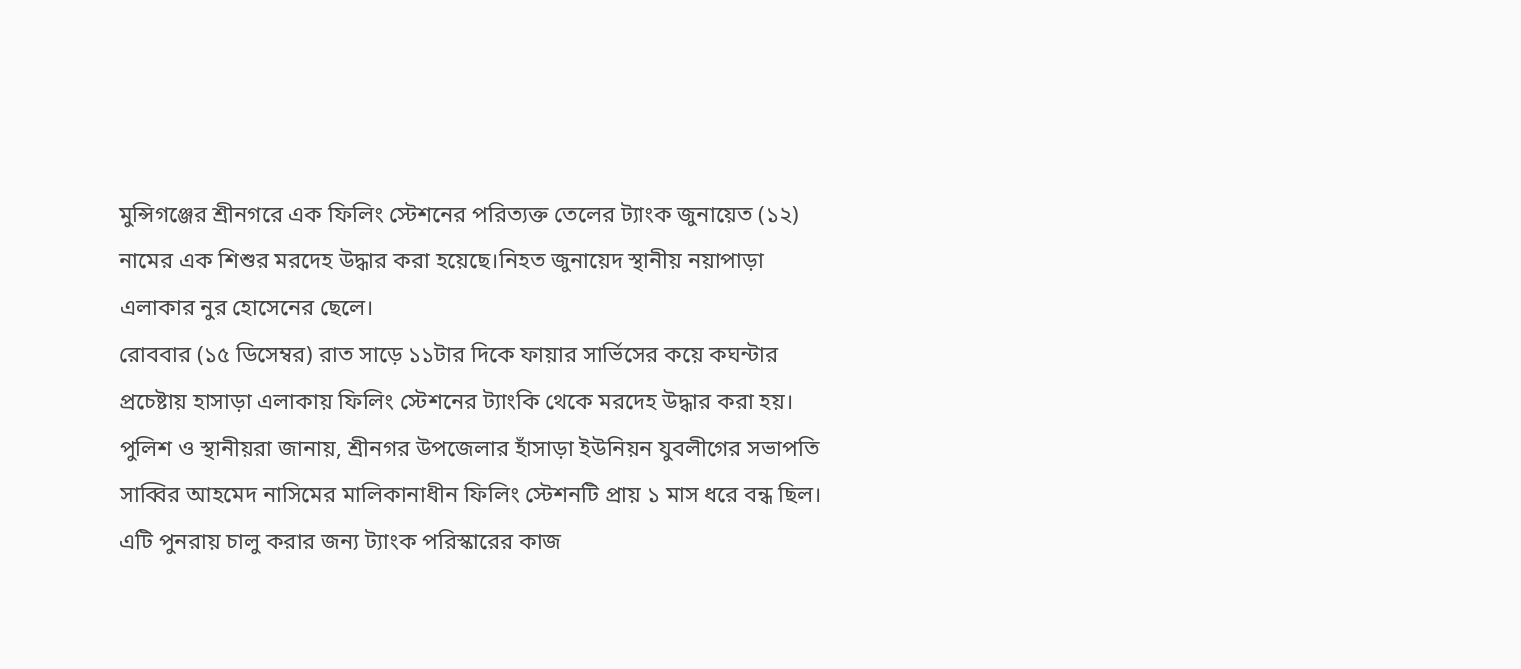মুন্সিগঞ্জের শ্রীনগরে এক ফিলিং স্টেশনের পরিত্যক্ত তেলের ট্যাংক জুনায়েত (১২) নামের এক শিশুর মরদেহ উদ্ধার করা হয়েছে।নিহত জুনায়েদ স্থানীয় নয়াপাড়া এলাকার নুর হোসেনের ছেলে।
রোববার (১৫ ডিসেম্বর) রাত সাড়ে ১১টার দিকে ফায়ার সার্ভিসের কয়ে কঘন্টার প্রচেষ্টায় হাসাড়া এলাকায় ফিলিং স্টেশনের ট্যাংকি থেকে মরদেহ উদ্ধার করা হয়।
পুলিশ ও স্থানীয়রা জানায়, শ্রীনগর উপজেলার হাঁসাড়া ইউনিয়ন যুবলীগের সভাপতি সাব্বির আহমেদ নাসিমের মালিকানাধীন ফিলিং স্টেশনটি প্রায় ১ মাস ধরে বন্ধ ছিল। এটি পুনরায় চালু করার জন্য ট্যাংক পরিস্কারের কাজ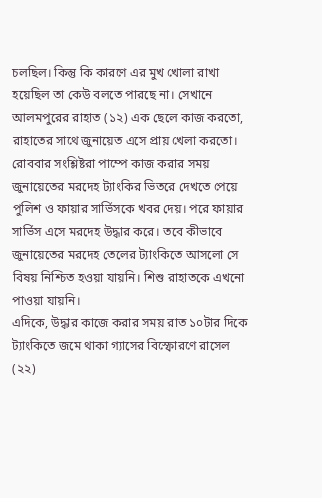চলছিল। কিন্তু কি কারণে এর মুখ খোলা রাখা হয়েছিল তা কেউ বলতে পারছে না। সেখানে আলমপুরের রাহাত (১২) এক ছেলে কাজ করতো, রাহাতের সাথে জুনায়েত এসে প্রায় খেলা করতো। রোববার সংশ্লিষ্টরা পাম্পে কাজ করার সময় জুনায়েতের মরদেহ ট্যাংকির ভিতরে দেখতে পেয়ে পুলিশ ও ফায়ার সার্ভিসকে খবর দেয়। পরে ফায়ার সার্ভিস এসে মরদেহ উদ্ধার করে। তবে কীভাবে জুনায়েতের মরদেহ তেলের ট্যাংকিতে আসলো সে বিষয় নিশ্চিত হওয়া যায়নি। শিশু রাহাতকে এখনো পাওয়া যায়নি।
এদিকে, উদ্ধার কাজে করার সময় রাত ১০টার দিকে ট্যাংকিতে জমে থাকা গ্যাসের বিস্ফোরণে রাসেল (২২)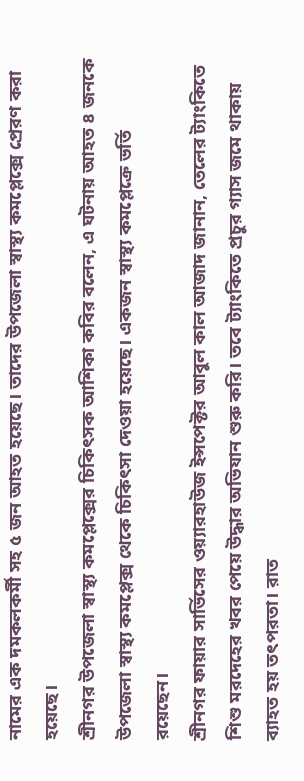নামের এক দমকলকর্মী সহ ৫ জন আহত হয়েছে। তাদের উপজেলা স্বাস্থ্য কমপ্লেক্সে প্রেরণ করা হয়েছে।
শ্রীনগর উপজেলা স্বাস্থ্য কমপ্লেক্সের চিকিৎসক আশিকা কবির বলেন, এ ঘটনায় আহত ৪ জনকে উপজেলা স্বাস্থ্য কমপ্লেক্স থেকে চিকিৎসা দেওয়া হয়েছে। একজন স্বাস্থ্য কমপ্লেক্রে ভর্তি রয়েছেন।
শ্রীনগর ফায়ার সার্ভিসের ওয়্যারহাউজ ইন্সপেক্টর আবুল কাল আজাদ জানান, তেলের ট্যাংকিতে শিশু মরদেহের খবর পেয়ে উদ্ধার অভিযান শুরু করি। তবে ট্যাংকিতে প্রচুর গ্যাস জমে থাকায় ব্যাহত হয় তৎপরতা। রাত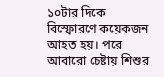১০টার দিকে বিস্ফোরণে কয়েকজন আহত হয়। পরে আবারো চেষ্টায় শিশুর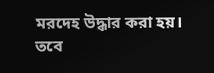মরদেহ উদ্ধার করা হয়।
তবে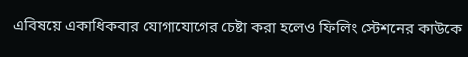এবিষয়ে একাধিকবার যোগাযোগের চেষ্টা করা হলেও ফিলিং স্টেশনের কাউকে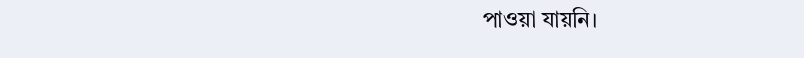পাওয়া যায়নি।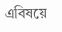এবিষয়ে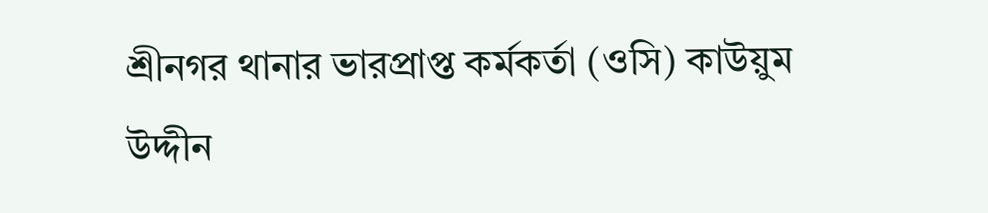শ্রীনগর থানার ভারপ্রাপ্ত কর্মকর্তা (ওসি) কাউয়ুম উদ্দীন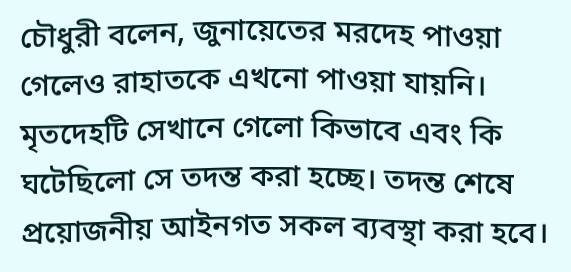চৌধুরী বলেন, জুনায়েতের মরদেহ পাওয়া গেলেও রাহাতকে এখনো পাওয়া যায়নি। মৃতদেহটি সেখানে গেলো কিভাবে এবং কি ঘটেছিলো সে তদন্ত করা হচ্ছে। তদন্ত শেষে প্রয়োজনীয় আইনগত সকল ব্যবস্থা করা হবে।